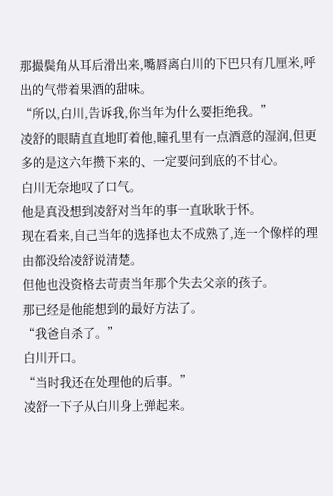那撮鬓角从耳后滑出来,嘴唇离白川的下巴只有几厘米,呼出的气带着果酒的甜味。
“所以,白川,告诉我,你当年为什么要拒绝我。”
凌舒的眼睛直直地盯着他,瞳孔里有一点酒意的湿润,但更多的是这六年攒下来的、一定要问到底的不甘心。
白川无奈地叹了口气。
他是真没想到凌舒对当年的事一直耿耿于怀。
现在看来,自己当年的选择也太不成熟了,连一个像样的理由都没给凌舒说清楚。
但他也没资格去苛责当年那个失去父亲的孩子。
那已经是他能想到的最好方法了。
“我爸自杀了。”
白川开口。
“当时我还在处理他的后事。”
凌舒一下子从白川身上弹起来。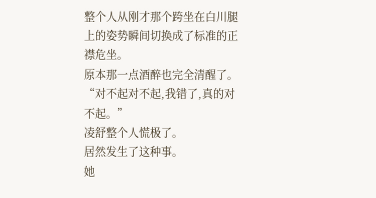整个人从刚才那个跨坐在白川腿上的姿势瞬间切换成了标准的正襟危坐。
原本那一点酒醉也完全清醒了。
“对不起对不起,我错了,真的对不起。”
凌舒整个人慌极了。
居然发生了这种事。
她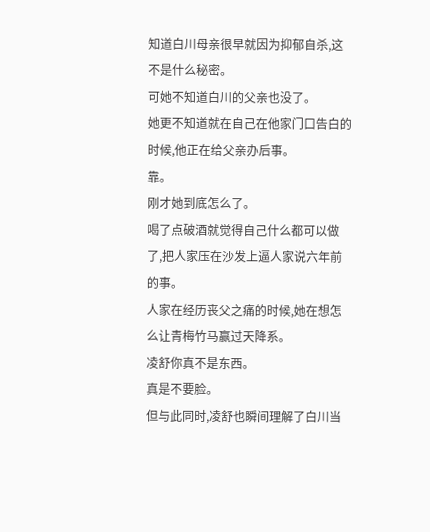知道白川母亲很早就因为抑郁自杀,这不是什么秘密。
可她不知道白川的父亲也没了。
她更不知道就在自己在他家门口告白的时候,他正在给父亲办后事。
靠。
刚才她到底怎么了。
喝了点破酒就觉得自己什么都可以做了,把人家压在沙发上逼人家说六年前的事。
人家在经历丧父之痛的时候,她在想怎么让青梅竹马赢过天降系。
凌舒你真不是东西。
真是不要脸。
但与此同时,凌舒也瞬间理解了白川当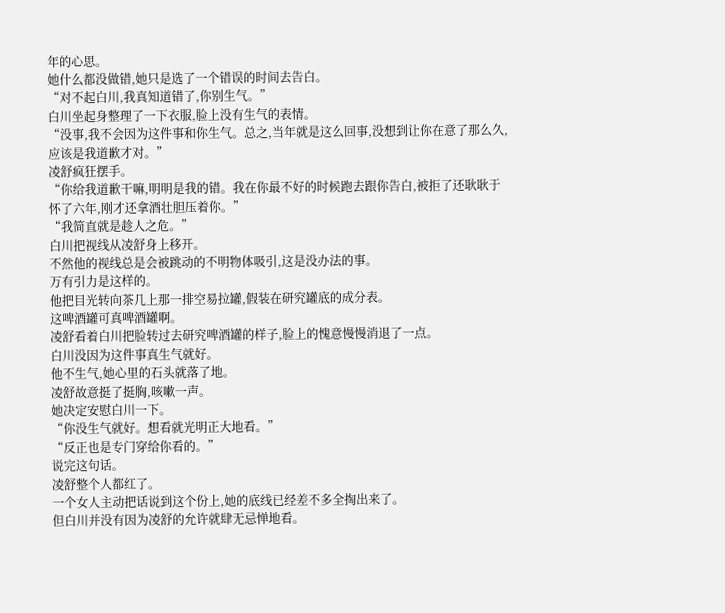年的心思。
她什么都没做错,她只是选了一个错误的时间去告白。
“对不起白川,我真知道错了,你别生气。”
白川坐起身整理了一下衣服,脸上没有生气的表情。
“没事,我不会因为这件事和你生气。总之,当年就是这么回事,没想到让你在意了那么久,应该是我道歉才对。”
凌舒疯狂摆手。
“你给我道歉干嘛,明明是我的错。我在你最不好的时候跑去跟你告白,被拒了还耿耿于怀了六年,刚才还拿酒壮胆压着你。”
“我简直就是趁人之危。”
白川把视线从凌舒身上移开。
不然他的视线总是会被跳动的不明物体吸引,这是没办法的事。
万有引力是这样的。
他把目光转向茶几上那一排空易拉罐,假装在研究罐底的成分表。
这啤酒罐可真啤酒罐啊。
凌舒看着白川把脸转过去研究啤酒罐的样子,脸上的愧意慢慢消退了一点。
白川没因为这件事真生气就好。
他不生气,她心里的石头就落了地。
凌舒故意挺了挺胸,咳嗽一声。
她决定安慰白川一下。
“你没生气就好。想看就光明正大地看。”
“反正也是专门穿给你看的。”
说完这句话。
凌舒整个人都红了。
一个女人主动把话说到这个份上,她的底线已经差不多全掏出来了。
但白川并没有因为凌舒的允许就肆无忌惮地看。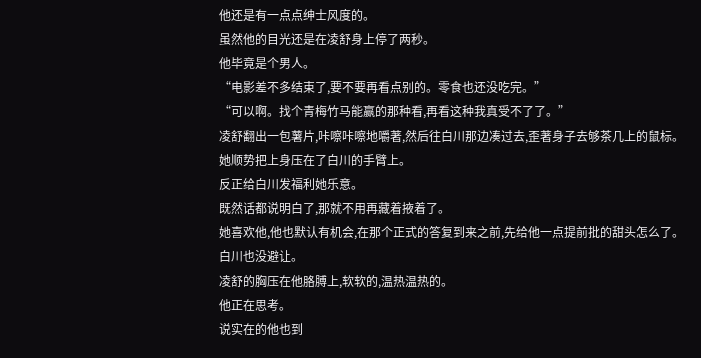他还是有一点点绅士风度的。
虽然他的目光还是在凌舒身上停了两秒。
他毕竟是个男人。
“电影差不多结束了,要不要再看点别的。零食也还没吃完。”
“可以啊。找个青梅竹马能赢的那种看,再看这种我真受不了了。”
凌舒翻出一包薯片,咔嚓咔嚓地嚼著,然后往白川那边凑过去,歪著身子去够茶几上的鼠标。
她顺势把上身压在了白川的手臂上。
反正给白川发福利她乐意。
既然话都说明白了,那就不用再藏着掖着了。
她喜欢他,他也默认有机会,在那个正式的答复到来之前,先给他一点提前批的甜头怎么了。
白川也没避让。
凌舒的胸压在他胳膊上,软软的,温热温热的。
他正在思考。
说实在的他也到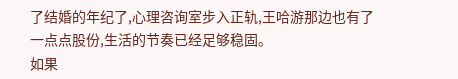了结婚的年纪了,心理咨询室步入正轨,王哈游那边也有了一点点股份,生活的节奏已经足够稳固。
如果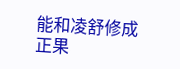能和凌舒修成正果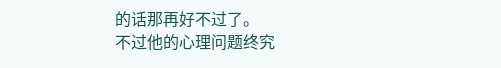的话那再好不过了。
不过他的心理问题终究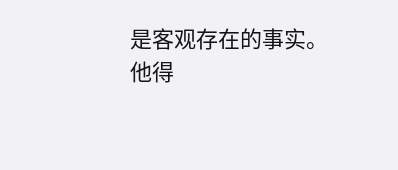是客观存在的事实。
他得